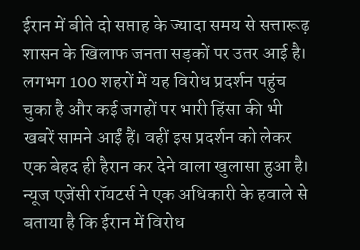ईरान में बीते दो सप्ताह के ज्यादा समय से सत्तारूढ़ शासन के खिलाफ जनता सड़कों पर उतर आई है। लगभग 100 शहरों में यह विरोध प्रदर्शन पहुंच चुका है और कई जगहों पर भारी हिंसा की भी खबरें सामने आईं हैं। वहीं इस प्रदर्शन को लेकर एक बेहद ही हैरान कर देने वाला खुलासा हुआ है। न्यूज एजेंसी रॉयटर्स ने एक अधिकारी के हवाले से बताया है कि ईरान में विरोध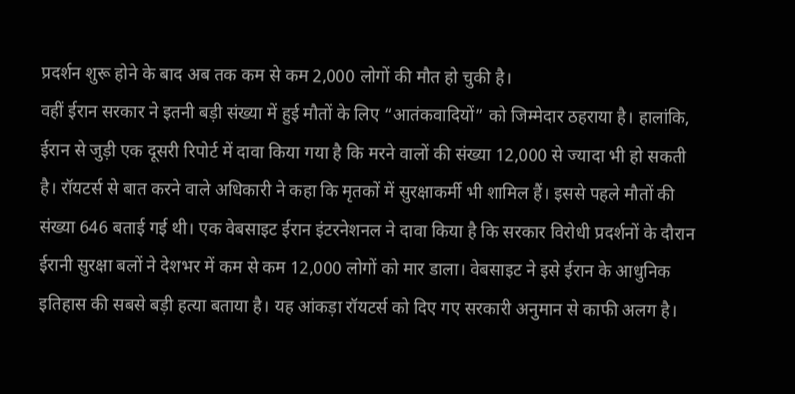प्रदर्शन शुरू होने के बाद अब तक कम से कम 2,000 लोगों की मौत हो चुकी है।
वहीं ईरान सरकार ने इतनी बड़ी संख्या में हुई मौतों के लिए “आतंकवादियों” को जिम्मेदार ठहराया है। हालांकि, ईरान से जुड़ी एक दूसरी रिपोर्ट में दावा किया गया है कि मरने वालों की संख्या 12,000 से ज्यादा भी हो सकती है। रॉयटर्स से बात करने वाले अधिकारी ने कहा कि मृतकों में सुरक्षाकर्मी भी शामिल हैं। इससे पहले मौतों की संख्या 646 बताई गई थी। एक वेबसाइट ईरान इंटरनेशनल ने दावा किया है कि सरकार विरोधी प्रदर्शनों के दौरान ईरानी सुरक्षा बलों ने देशभर में कम से कम 12,000 लोगों को मार डाला। वेबसाइट ने इसे ईरान के आधुनिक इतिहास की सबसे बड़ी हत्या बताया है। यह आंकड़ा रॉयटर्स को दिए गए सरकारी अनुमान से काफी अलग है।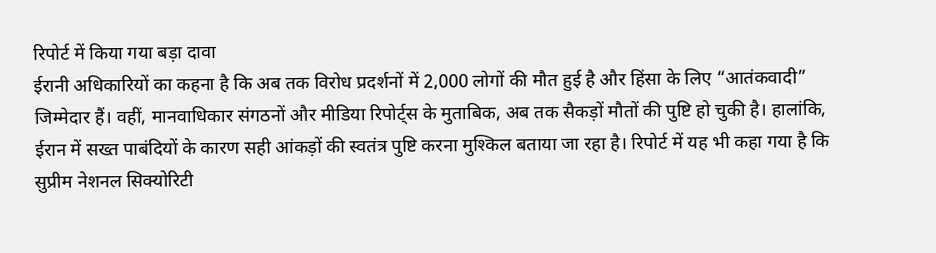रिपोर्ट में किया गया बड़ा दावा
ईरानी अधिकारियों का कहना है कि अब तक विरोध प्रदर्शनों में 2,000 लोगों की मौत हुई है और हिंसा के लिए “आतंकवादी” जिम्मेदार हैं। वहीं, मानवाधिकार संगठनों और मीडिया रिपोर्ट्स के मुताबिक, अब तक सैकड़ों मौतों की पुष्टि हो चुकी है। हालांकि, ईरान में सख्त पाबंदियों के कारण सही आंकड़ों की स्वतंत्र पुष्टि करना मुश्किल बताया जा रहा है। रिपोर्ट में यह भी कहा गया है कि सुप्रीम नेशनल सिक्योरिटी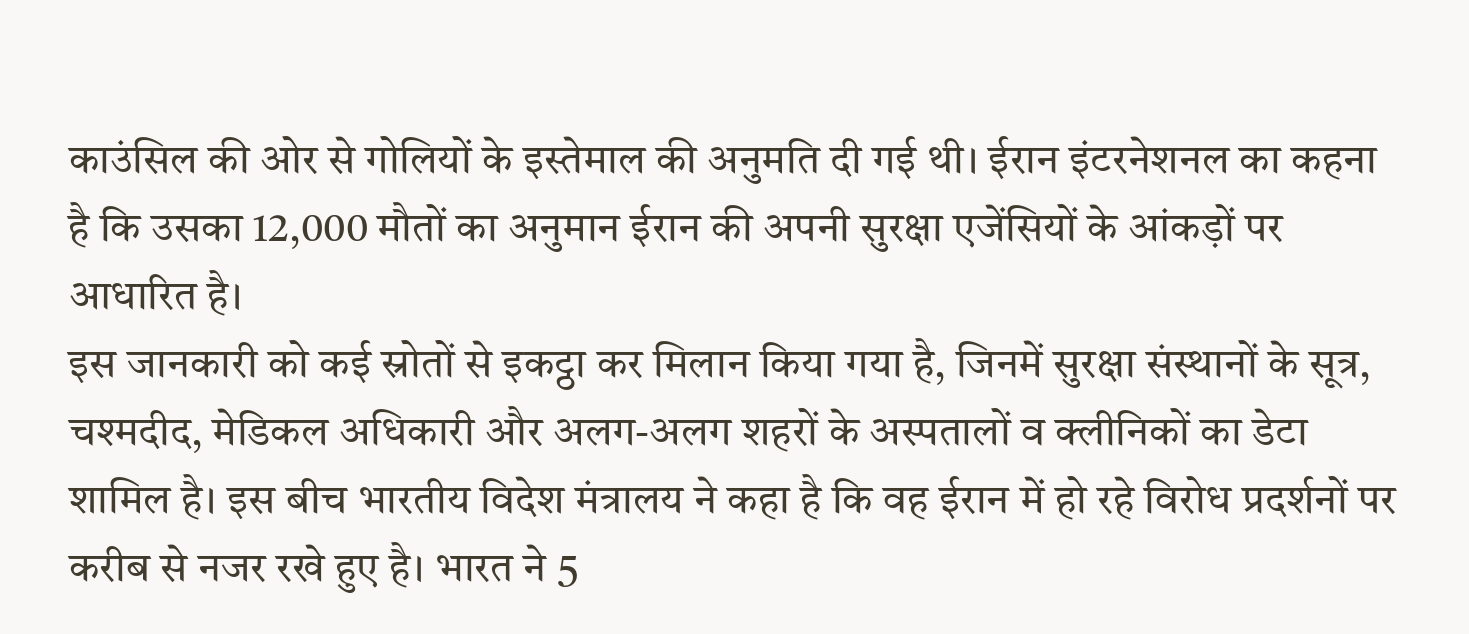काउंसिल की ओर से गोलियों के इस्तेमाल की अनुमति दी गई थी। ईरान इंटरनेशनल का कहना है कि उसका 12,000 मौतों का अनुमान ईरान की अपनी सुरक्षा एजेंसियों के आंकड़ों पर आधारित है।
इस जानकारी को कई स्रोतों से इकट्ठा कर मिलान किया गया है, जिनमें सुरक्षा संस्थानों के सूत्र, चश्मदीद, मेडिकल अधिकारी और अलग-अलग शहरों के अस्पतालों व क्लीनिकों का डेटा शामिल है। इस बीच भारतीय विदेश मंत्रालय ने कहा है कि वह ईरान में हो रहे विरोध प्रदर्शनों पर करीब से नजर रखे हुए है। भारत ने 5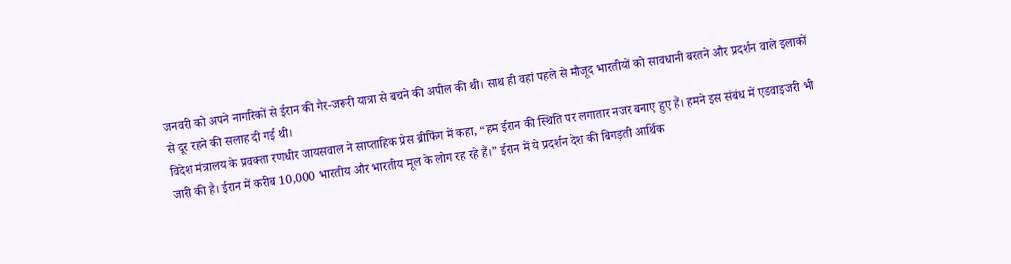जनवरी को अपने नागरिकों से ईरान की गैर-जरूरी यात्रा से बचने की अपील की थी। साथ ही वहां पहले से मौजूद भारतीयों को सावधानी बरतने और प्रदर्शन वाले इलाकों से दूर रहने की सलाह दी गई थी।
विदेश मंत्रालय के प्रवक्ता रणधीर जायसवाल ने साप्ताहिक प्रेस ब्रीफिंग में कहा, “हम ईरान की स्थिति पर लगातार नजर बनाए हुए हैं। हमने इस संबंध में एडवाइजरी भी जारी की है। ईरान में करीब 10,000 भारतीय और भारतीय मूल के लोग रह रहे हैं।” ईरान में ये प्रदर्शन देश की बिगड़ती आर्थिक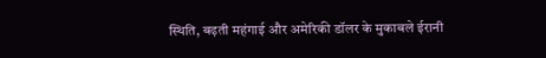स्थिति, बढ़ती महंगाई और अमेरिकी डॉलर के मुकाबले ईरानी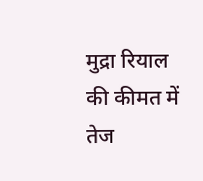मुद्रा रियाल की कीमत में तेज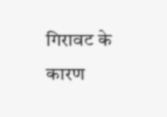गिरावट के कारण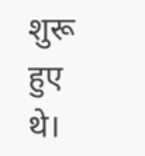शुरू हुए थे।